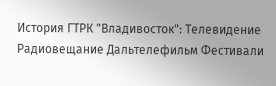История ГТРК "Владивосток": Телевидение Радиовещание Дальтелефильм Фестивали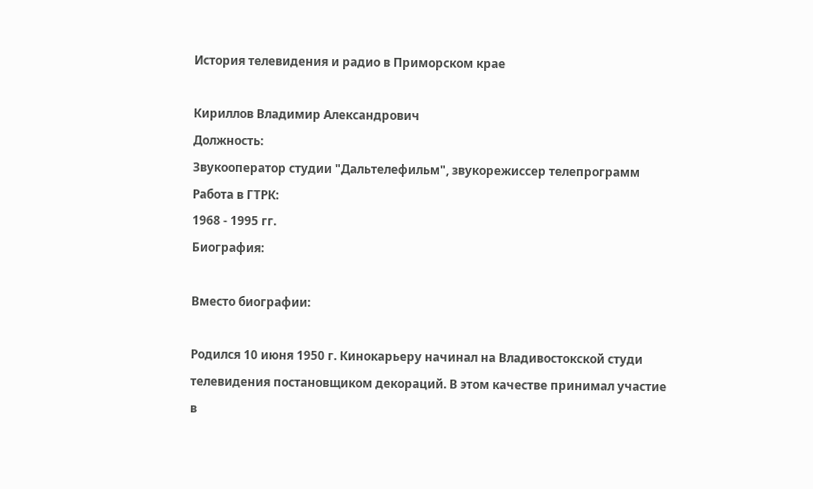История телевидения и радио в Приморском крае

Кириллов Владимир Александрович
Должность:
Звукооператор студии "Дальтелефильм", звукорежиссер телепрограмм
Работа в ГТРК:
1968 - 1995 гг.
Биография:

Вместо биографии:

Родился 10 июня 1950 г. Кинокарьеру начинал на Владивостокской студи телевидения постановщиком декораций. В этом качестве принимал участие в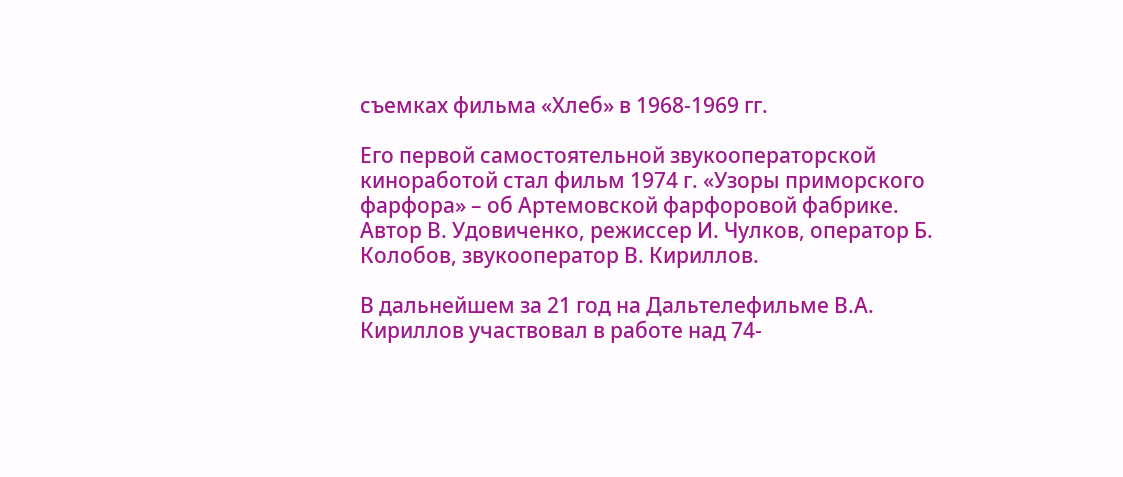съемках фильма «Хлеб» в 1968-1969 гг.

Его первой самостоятельной звукооператорской киноработой стал фильм 1974 г. «Узоры приморского фарфора» – об Артемовской фарфоровой фабрике. Автор В. Удовиченко, режиссер И. Чулков, оператор Б. Колобов, звукооператор В. Кириллов.

В дальнейшем за 21 год на Дальтелефильме В.А. Кириллов участвовал в работе над 74-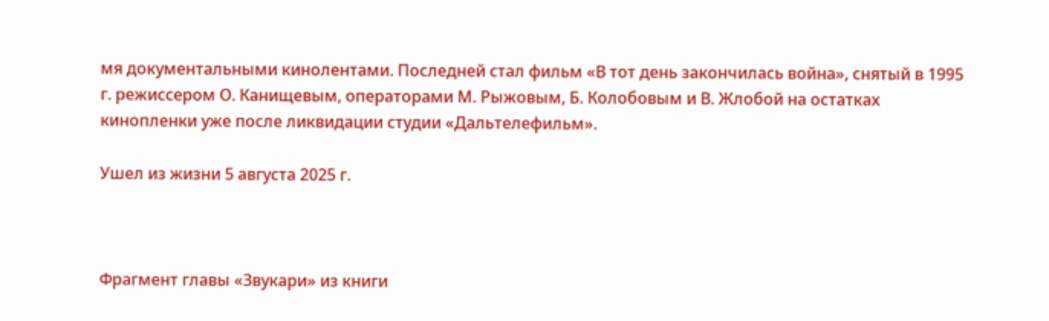мя документальными кинолентами. Последней стал фильм «В тот день закончилась война», снятый в 1995 г. режиссером О. Канищевым, операторами М. Рыжовым, Б. Колобовым и В. Жлобой на остатках кинопленки уже после ликвидации студии «Дальтелефильм».

Ушел из жизни 5 августа 2025 г.



Фрагмент главы «Звукари» из книги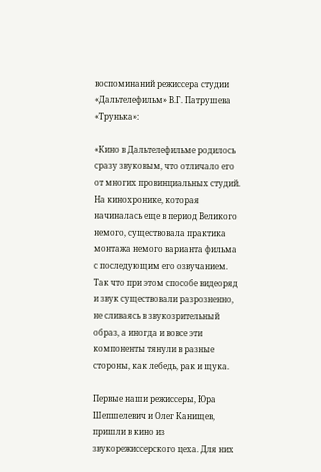воспоминаний режиссера студии «Дальтелефильм» В.Г. Патрушева «Трунька»:

«Кино в Дальтелефильме родилось сразу звуковым, что отличало его от многих провинциальных студий. На кинохронике, которая начиналась еще в период Великого немого, существовала практика монтажа немого варианта фильма с последующим его озвучанием. Так что при этом способе видеоряд и звук существовали разрозненно, не сливаясь в звукозрительный образ, а иногда и вовсе эти компоненты тянули в разные стороны, как лебедь, рак и щука.

Первые наши режиссеры, Юра Шепшелевич и Олег Канищев, пришли в кино из звукорежиссерского цеха. Для них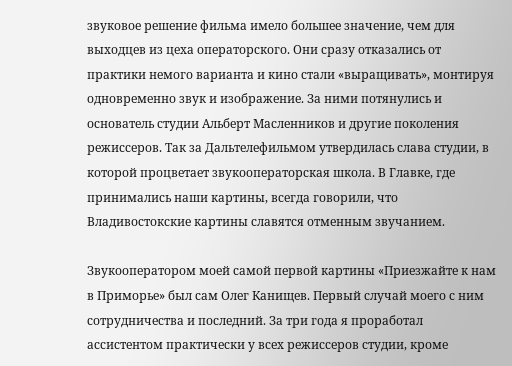звуковое решение фильма имело большее значение, чем для выходцев из цеха операторского. Они сразу отказались от практики немого варианта и кино стали «выращивать», монтируя одновременно звук и изображение. За ними потянулись и основатель студии Альберт Масленников и другие поколения режиссеров. Так за Дальтелефильмом утвердилась слава студии, в которой процветает звукооператорская школа. В Главке, где принимались наши картины, всегда говорили, что Владивостокские картины славятся отменным звучанием.

Звукооператором моей самой первой картины «Приезжайте к нам в Приморье» был сам Олег Канищев. Первый случай моего с ним сотрудничества и последний. За три года я проработал ассистентом практически у всех режиссеров студии, кроме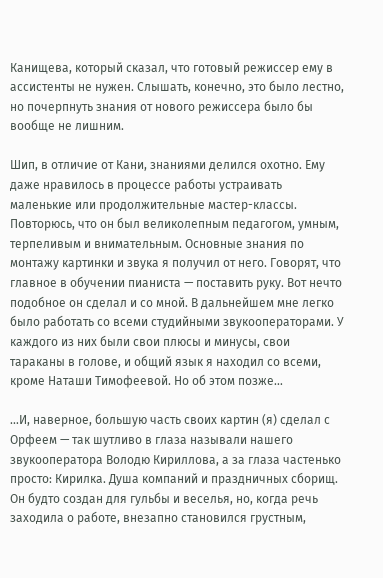Канищева, который сказал, что готовый режиссер ему в ассистенты не нужен. Слышать, конечно, это было лестно, но почерпнуть знания от нового режиссера было бы вообще не лишним.

Шип, в отличие от Кани, знаниями делился охотно. Ему даже нравилось в процессе работы устраивать маленькие или продолжительные мастер-классы. Повторюсь, что он был великолепным педагогом, умным, терпеливым и внимательным. Основные знания по монтажу картинки и звука я получил от него. Говорят, что главное в обучении пианиста — поставить руку. Вот нечто подобное он сделал и со мной. В дальнейшем мне легко было работать со всеми студийными звукооператорами. У каждого из них были свои плюсы и минусы, свои тараканы в голове, и общий язык я находил со всеми, кроме Наташи Тимофеевой. Но об этом позже…

…И, наверное, большую часть своих картин (я) сделал с Орфеем — так шутливо в глаза называли нашего звукооператора Володю Кириллова, а за глаза частенько просто: Кирилка. Душа компаний и праздничных сборищ. Он будто создан для гульбы и веселья, но, когда речь заходила о работе, внезапно становился грустным,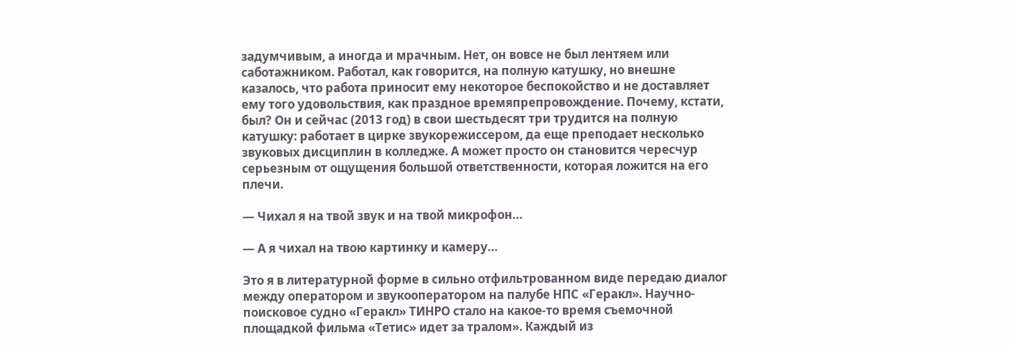задумчивым, а иногда и мрачным. Нет, он вовсе не был лентяем или саботажником. Работал, как говорится, на полную катушку, но внешне казалось, что работа приносит ему некоторое беспокойство и не доставляет ему того удовольствия, как праздное времяпрепровождение. Почему, кстати, был? Он и сейчас (2013 год) в свои шестьдесят три трудится на полную катушку: работает в цирке звукорежиссером, да еще преподает несколько звуковых дисциплин в колледже. А может просто он становится чересчур серьезным от ощущения большой ответственности, которая ложится на его плечи.

— Чихал я на твой звук и на твой микрофон…

— А я чихал на твою картинку и камеру…

Это я в литературной форме в сильно отфильтрованном виде передаю диалог между оператором и звукооператором на палубе НПС «Геракл». Научно-поисковое судно «Геракл» ТИНРО стало на какое-то время съемочной площадкой фильма «Тетис» идет за тралом». Каждый из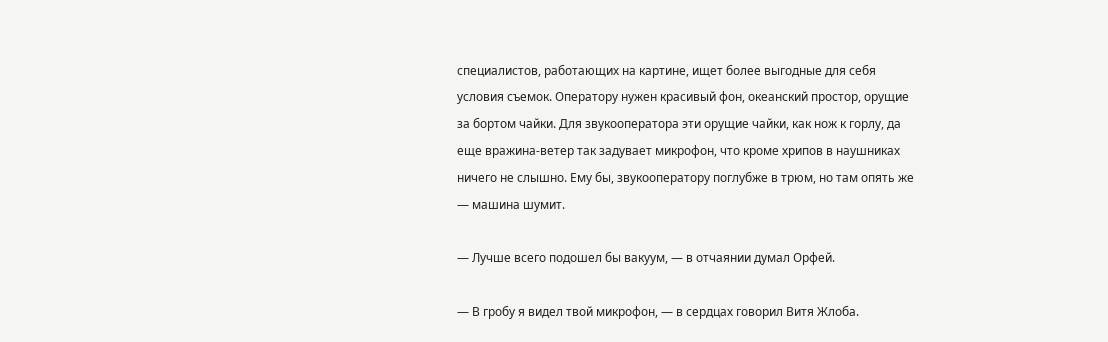специалистов, работающих на картине, ищет более выгодные для себя условия съемок. Оператору нужен красивый фон, океанский простор, орущие за бортом чайки. Для звукооператора эти орущие чайки, как нож к горлу, да еще вражина-ветер так задувает микрофон, что кроме хрипов в наушниках ничего не слышно. Ему бы, звукооператору поглубже в трюм, но там опять же — машина шумит.

— Лучше всего подошел бы вакуум, — в отчаянии думал Орфей.

— В гробу я видел твой микрофон, — в сердцах говорил Витя Жлоба.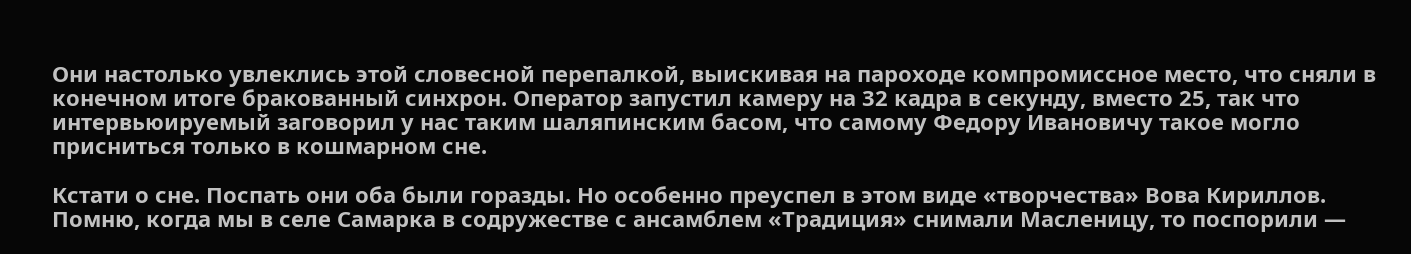Они настолько увлеклись этой словесной перепалкой, выискивая на пароходе компромиссное место, что сняли в конечном итоге бракованный синхрон. Оператор запустил камеру на 32 кадра в секунду, вместо 25, так что интервьюируемый заговорил у нас таким шаляпинским басом, что самому Федору Ивановичу такое могло присниться только в кошмарном сне.

Кстати о сне. Поспать они оба были горазды. Но особенно преуспел в этом виде «творчества» Вова Кириллов. Помню, когда мы в селе Самарка в содружестве с ансамблем «Традиция» снимали Масленицу, то поспорили —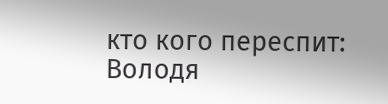кто кого переспит: Володя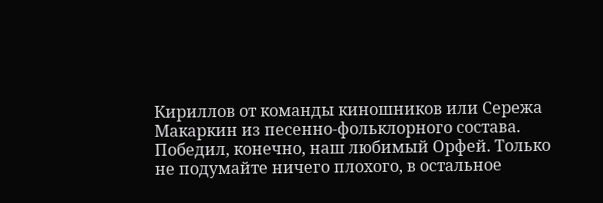Кириллов от команды киношников или Сережа Макаркин из песенно-фольклорного состава. Победил, конечно, наш любимый Орфей. Только не подумайте ничего плохого, в остальное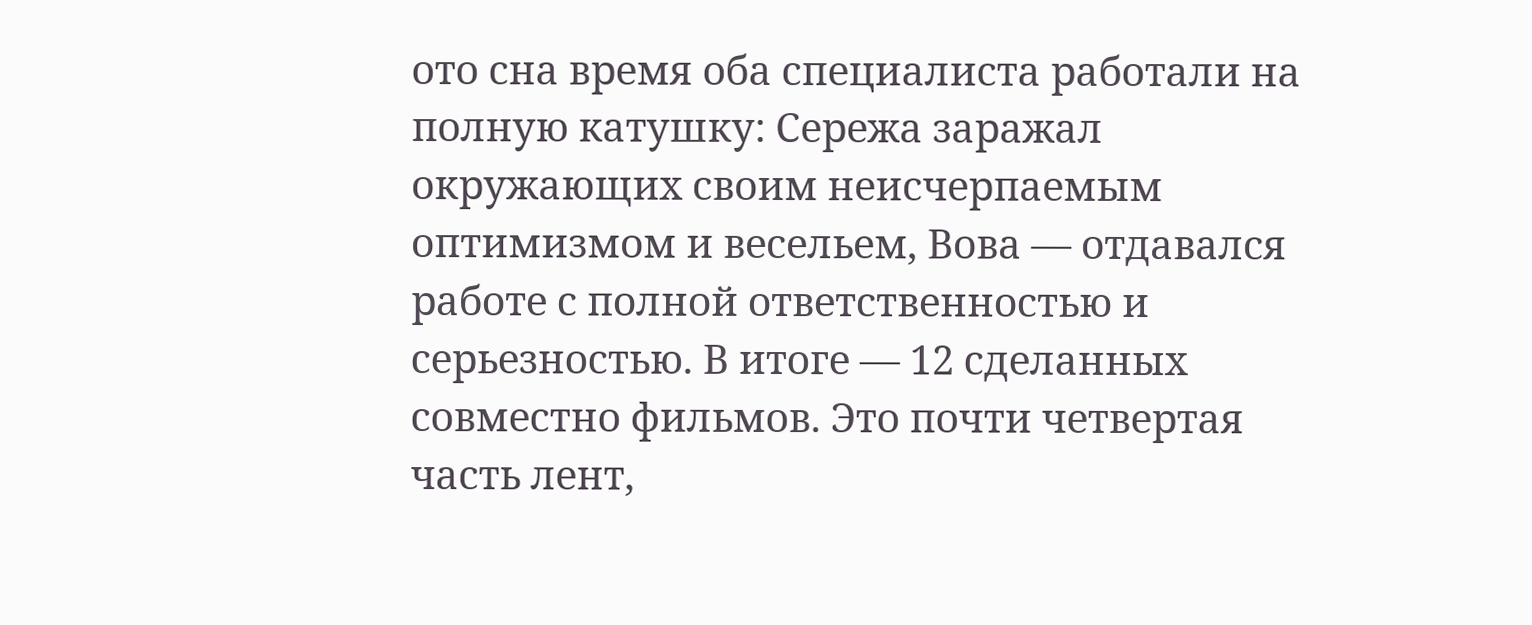ото сна время оба специалиста работали на полную катушку: Сережа заражал окружающих своим неисчерпаемым оптимизмом и весельем, Вова — отдавался работе с полной ответственностью и серьезностью. В итоге — 12 сделанных совместно фильмов. Это почти четвертая часть лент,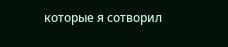которые я сотворил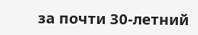за почти 30-летний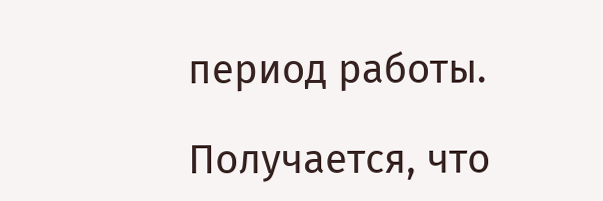период работы.

Получается, что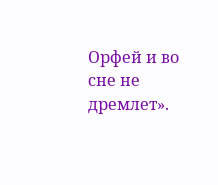Орфей и во сне не дремлет».